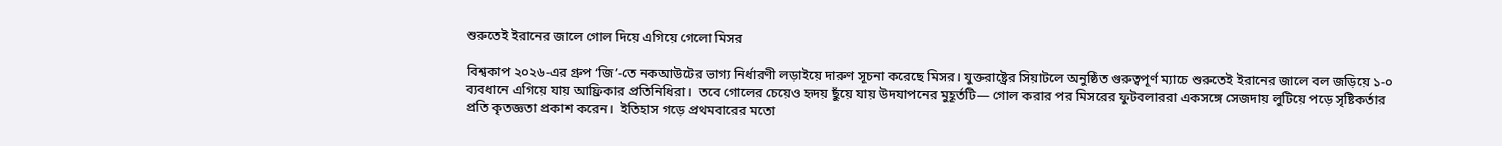শুরুতেই ইরানের জালে গোল দিয়ে এগিয়ে গেলো মিসর

বিশ্বকাপ ২০২৬-এর গ্রুপ ‘জি’-তে নকআউটের ভাগ্য নির্ধারণী লড়াইয়ে দারুণ সূচনা করেছে মিসর। যুক্তরাষ্ট্রের সিয়াটলে অনুষ্ঠিত গুরুত্বপূর্ণ ম্যাচে শুরুতেই ইরানের জালে বল জড়িয়ে ১-০ ব্যবধানে এগিয়ে যায় আফ্রিকার প্রতিনিধিরা।  তবে গোলের চেয়েও হৃদয় ছুঁয়ে যায় উদযাপনের মুহূর্তটি— গোল করার পর মিসরের ফুটবলাররা একসঙ্গে সেজদায় লুটিয়ে পড়ে সৃষ্টিকর্তার প্রতি কৃতজ্ঞতা প্রকাশ করেন।  ইতিহাস গড়ে প্রথমবারের মতো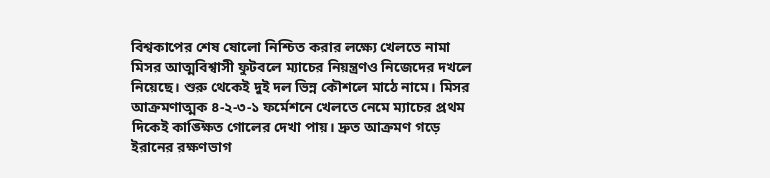বিশ্বকাপের শেষ ষোলো নিশ্চিত করার লক্ষ্যে খেলতে নামা মিসর আত্মবিশ্বাসী ফুটবলে ম্যাচের নিয়ন্ত্রণও নিজেদের দখলে নিয়েছে। শুরু থেকেই দুই দল ভিন্ন কৌশলে মাঠে নামে। মিসর আক্রমণাত্মক ৪-২-৩-১ ফর্মেশনে খেলতে নেমে ম্যাচের প্রথম দিকেই কাঙ্ক্ষিত গোলের দেখা পায়। দ্রুত আক্রমণ গড়ে ইরানের রক্ষণভাগ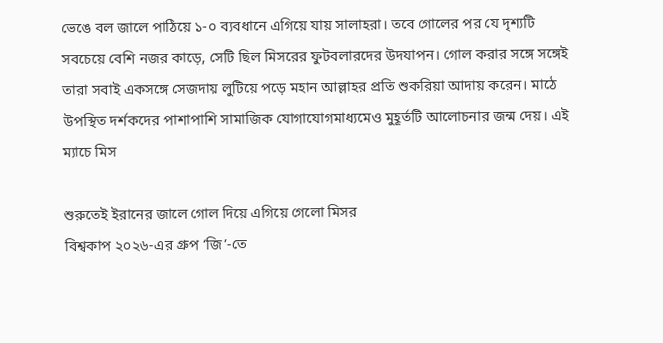ভেঙে বল জালে পাঠিয়ে ১-০ ব্যবধানে এগিয়ে যায় সালাহরা। তবে গোলের পর যে দৃশ্যটি সবচেয়ে বেশি নজর কাড়ে, সেটি ছিল মিসরের ফুটবলারদের উদযাপন। গোল করার সঙ্গে সঙ্গেই তারা সবাই একসঙ্গে সেজদায় লুটিয়ে পড়ে মহান আল্লাহর প্রতি শুকরিয়া আদায় করেন। মাঠে উপস্থিত দর্শকদের পাশাপাশি সামাজিক যোগাযোগমাধ্যমেও মুহূর্তটি আলোচনার জন্ম দেয়। এই ম্যাচে মিস

শুরুতেই ইরানের জালে গোল দিয়ে এগিয়ে গেলো মিসর
বিশ্বকাপ ২০২৬-এর গ্রুপ ‘জি’-তে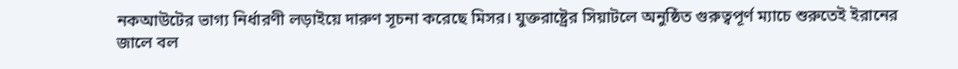নকআউটের ভাগ্য নির্ধারণী লড়াইয়ে দারুণ সূচনা করেছে মিসর। যুক্তরাষ্ট্রের সিয়াটলে অনুষ্ঠিত গুরুত্বপূর্ণ ম্যাচে শুরুতেই ইরানের জালে বল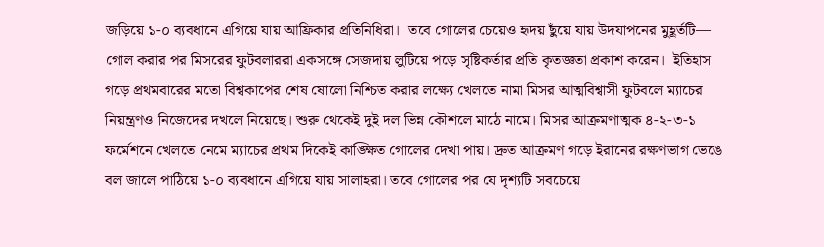জড়িয়ে ১-০ ব্যবধানে এগিয়ে যায় আফ্রিকার প্রতিনিধিরা।  তবে গোলের চেয়েও হৃদয় ছুঁয়ে যায় উদযাপনের মুহূর্তটি— গোল করার পর মিসরের ফুটবলাররা একসঙ্গে সেজদায় লুটিয়ে পড়ে সৃষ্টিকর্তার প্রতি কৃতজ্ঞতা প্রকাশ করেন।  ইতিহাস গড়ে প্রথমবারের মতো বিশ্বকাপের শেষ ষোলো নিশ্চিত করার লক্ষ্যে খেলতে নামা মিসর আত্মবিশ্বাসী ফুটবলে ম্যাচের নিয়ন্ত্রণও নিজেদের দখলে নিয়েছে। শুরু থেকেই দুই দল ভিন্ন কৌশলে মাঠে নামে। মিসর আক্রমণাত্মক ৪-২-৩-১ ফর্মেশনে খেলতে নেমে ম্যাচের প্রথম দিকেই কাঙ্ক্ষিত গোলের দেখা পায়। দ্রুত আক্রমণ গড়ে ইরানের রক্ষণভাগ ভেঙে বল জালে পাঠিয়ে ১-০ ব্যবধানে এগিয়ে যায় সালাহরা। তবে গোলের পর যে দৃশ্যটি সবচেয়ে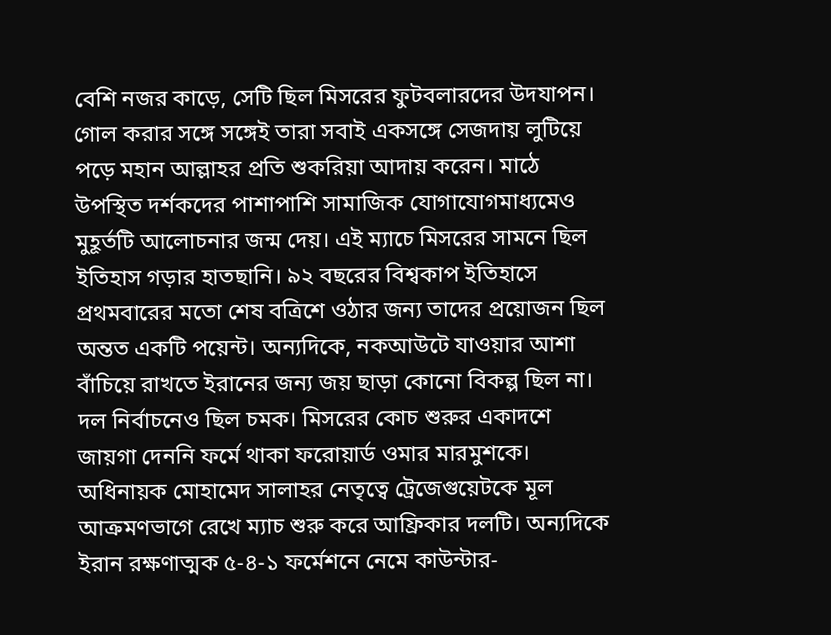বেশি নজর কাড়ে, সেটি ছিল মিসরের ফুটবলারদের উদযাপন। গোল করার সঙ্গে সঙ্গেই তারা সবাই একসঙ্গে সেজদায় লুটিয়ে পড়ে মহান আল্লাহর প্রতি শুকরিয়া আদায় করেন। মাঠে উপস্থিত দর্শকদের পাশাপাশি সামাজিক যোগাযোগমাধ্যমেও মুহূর্তটি আলোচনার জন্ম দেয়। এই ম্যাচে মিসরের সামনে ছিল ইতিহাস গড়ার হাতছানি। ৯২ বছরের বিশ্বকাপ ইতিহাসে প্রথমবারের মতো শেষ বত্রিশে ওঠার জন্য তাদের প্রয়োজন ছিল অন্তত একটি পয়েন্ট। অন্যদিকে, নকআউটে যাওয়ার আশা বাঁচিয়ে রাখতে ইরানের জন্য জয় ছাড়া কোনো বিকল্প ছিল না। দল নির্বাচনেও ছিল চমক। মিসরের কোচ শুরুর একাদশে জায়গা দেননি ফর্মে থাকা ফরোয়ার্ড ওমার মারমুশকে। অধিনায়ক মোহামেদ সালাহর নেতৃত্বে ট্রেজেগুয়েটকে মূল আক্রমণভাগে রেখে ম্যাচ শুরু করে আফ্রিকার দলটি। অন্যদিকে ইরান রক্ষণাত্মক ৫-৪-১ ফর্মেশনে নেমে কাউন্টার-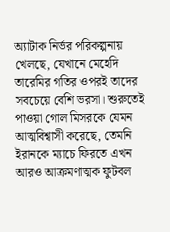অ্যাটাক নির্ভর পরিকল্পনায় খেলছে, যেখানে মেহেদি তারেমির গতির ওপরই তাদের সবচেয়ে বেশি ভরসা। শুরুতেই পাওয়া গোল মিসরকে যেমন আত্মবিশ্বাসী করেছে, তেমনি ইরানকে ম্যাচে ফিরতে এখন আরও আক্রমণাত্মক ফুটবল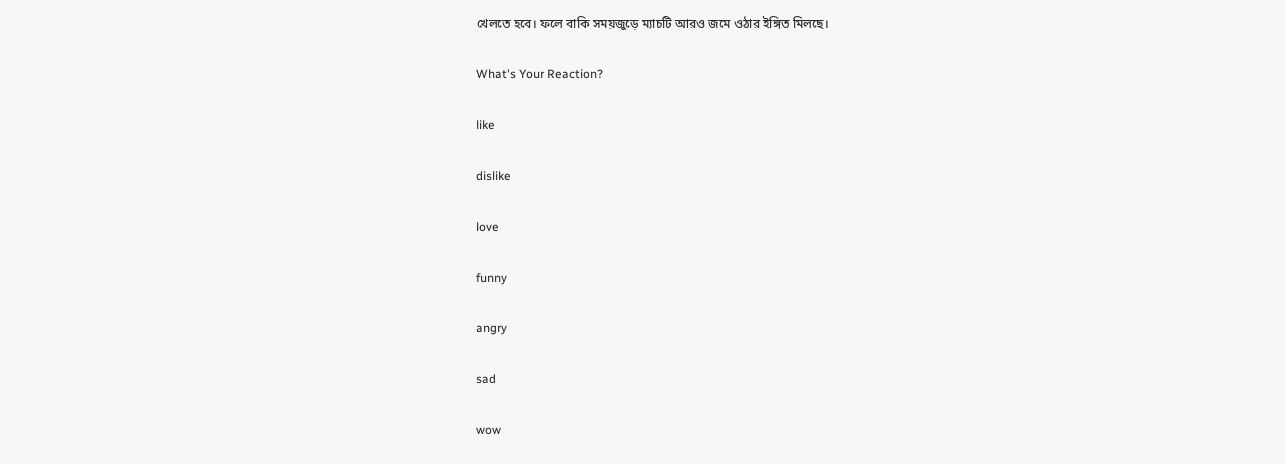খেলতে হবে। ফলে বাকি সময়জুড়ে ম্যাচটি আরও জমে ওঠার ইঙ্গিত মিলছে।

What's Your Reaction?

like

dislike

love

funny

angry

sad

wow